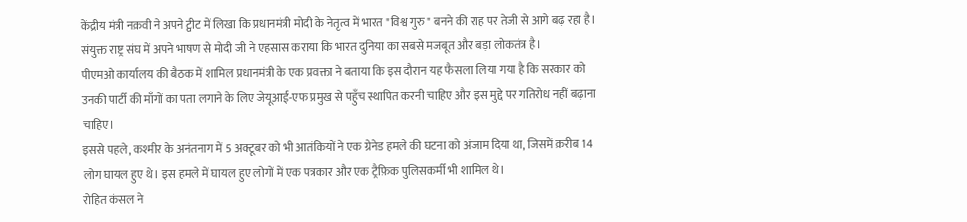केंद्रीय मंत्री नक़वी ने अपने ट्वीट में लिखा कि प्रधानमंत्री मोदी के नेतृत्व में भारत "विश्व गुरु" बनने की राह पर तेजी से आगे बढ़ रहा है। संयुक्त राष्ट्र संघ में अपने भाषण से मोदी जी ने एहसास कराया कि भारत दुनिया का सबसे मजबूत और बड़ा लोकतंत्र है।
पीएमओ कार्यालय की बैठक में शामिल प्रधानमंत्री के एक प्रवक्ता ने बताया कि इस दौरान यह फैसला लिया गया है कि सरकार को उनकी पार्टी की माँगों का पता लगाने के लिए जेयूआई-एफ प्रमुख से पहुँच स्थापित करनी चाहिए और इस मुद्दे पर गतिरोध नहीं बढ़ाना चाहिए।
इससे पहले, कश्मीर के अनंतनाग में 5 अक्टूबर को भी आतंकियों ने एक ग्रेनेड हमले की घटना को अंजाम दिया था, जिसमें क़रीब 14 लोग घायल हुए थे। इस हमले में घायल हुए लोगों में एक पत्रकार और एक ट्रैफ़िक पुलिसकर्मी भी शामिल थे।
रोहित कंसल ने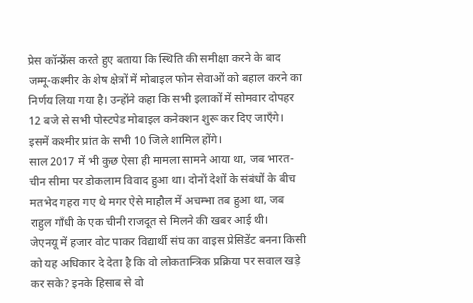प्रेस कॉन्फ्रेंस करते हुए बताया कि स्थिति की समीक्षा करने के बाद जम्मू-कश्मीर के शेष क्षेत्रों में मोबाइल फोन सेवाओं को बहाल करने का निर्णय लिया गया है। उन्होंने कहा कि सभी इलाकों में सोमवार दोपहर 12 बजे से सभी पोस्टपेड मोबाइल कनेक्शन शुरू कर दिए जाएँगे। इसमें कश्मीर प्रांत के सभी 10 जिले शामिल होंगे।
साल 2017 में भी कुछ ऐसा ही मामला सामने आया था, जब भारत-चीन सीमा पर डोकलाम विवाद हुआ था। दोनों देशों के संबंधों के बीच मतभेद गहरा गए थे मगर ऐसे माहौल में अचम्भा तब हुआ था, जब राहुल गाँधी के एक चीनी राजदूत से मिलने की खबर आई थी।
जेएनयू में हजार वोट पाकर विद्यार्थी संघ का वाइस प्रेसिडेंट बनना किसी को यह अधिकार दे देता है कि वो लोकतान्त्रिक प्रक्रिया पर सवाल खड़े कर सके? इनके हिसाब से वो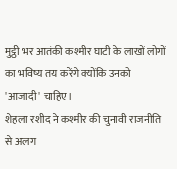मुट्ठी भर आतंकी कश्मीर घाटी के लाखों लोगों का भविष्य तय करेंगे क्योंकि उनको 'आजादी' चाहिए।
शेहला रशीद ने कश्मीर की चुनावी राजनीति से अलग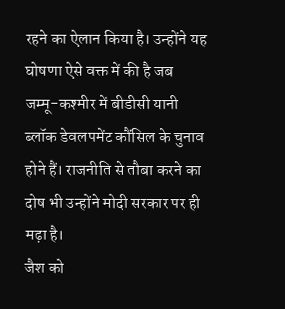रहने का ऐलान किया है। उन्होंने यह घोषणा ऐसे वक्त में की है जब जम्मू-कश्मीर में बीडीसी यानी ब्लॉक डेवलपमेंट कौंसिल के चुनाव होने हैं। राजनीति से तौबा करने का दोष भी उन्होंने मोदी सरकार पर ही मढ़ा है।
जैश को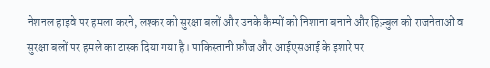नेशनल हाइवे पर हमला करने, लश्कर को सुरक्षा बलों और उनके कैम्पों को निशाना बनाने और हिज़्बुल को राजनेताओं व सुरक्षा बलों पर हमले का टास्क दिया गया है। पाकिस्तानी फ़ौज और आईएसआई के इशारे पर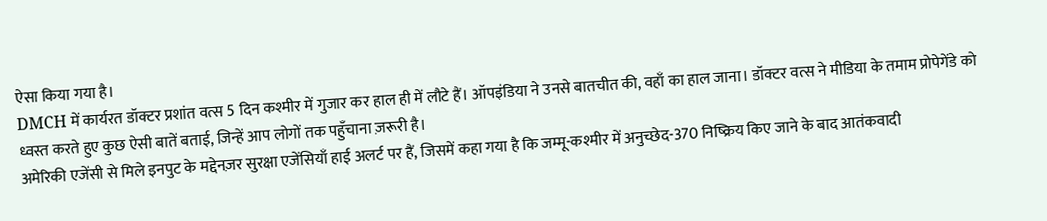ऐसा किया गया है।
DMCH में कार्यरत डॉक्टर प्रशांत वत्स 5 दिन कश्मीर में गुजार कर हाल ही में लौटे हैं। ऑपइंडिया ने उनसे बातचीत की, वहाँ का हाल जाना। डॉक्टर वत्स ने मीडिया के तमाम प्रोपेगेंडे को ध्वस्त करते हुए कुछ ऐसी बातें बताई, जिन्हें आप लोगों तक पहुँचाना ज़रूरी है।
अमेरिकी एजेंसी से मिले इनपुट के मद्देनज़र सुरक्षा एजेंसियाँ हाई अलर्ट पर हैं, जिसमें कहा गया है कि जम्मू-कश्मीर में अनुच्छेद-370 निष्क्रिय किए जाने के बाद आतंकवादी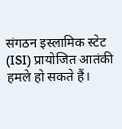संगठन इस्लामिक स्टेट (ISI) प्रायोजित आतंकी हमले हो सकते हैं।